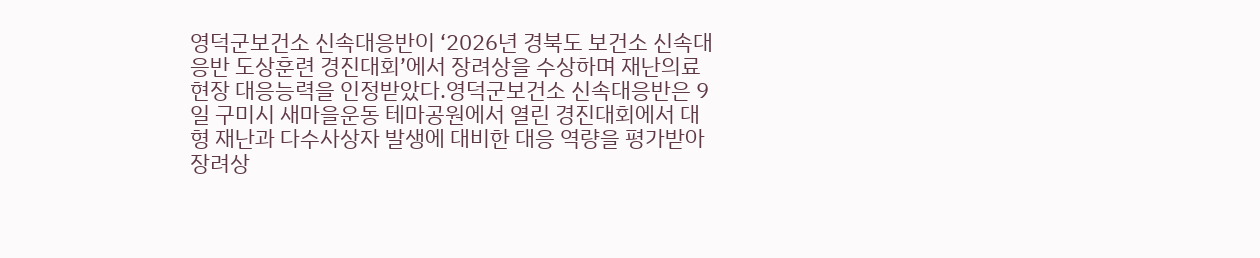영덕군보건소 신속대응반이 ‘2026년 경북도 보건소 신속대응반 도상훈련 경진대회’에서 장려상을 수상하며 재난의료 현장 대응능력을 인정받았다.영덕군보건소 신속대응반은 9일 구미시 새마을운동 테마공원에서 열린 경진대회에서 대형 재난과 다수사상자 발생에 대비한 대응 역량을 평가받아 장려상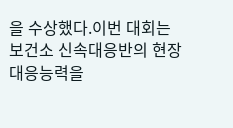을 수상했다.이번 대회는 보건소 신속대응반의 현장 대응능력을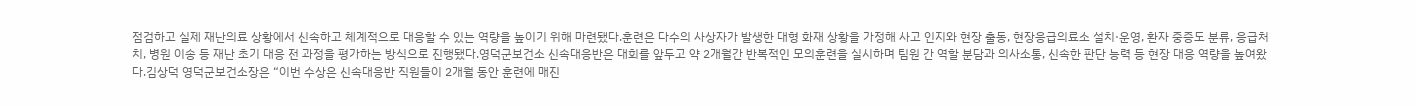점검하고 실제 재난의료 상황에서 신속하고 체계적으로 대응할 수 있는 역량을 높이기 위해 마련됐다.훈련은 다수의 사상자가 발생한 대형 화재 상황을 가정해 사고 인지와 현장 출동, 현장응급의료소 설치·운영, 환자 중증도 분류, 응급처치, 병원 이송 등 재난 초기 대응 전 과정을 평가하는 방식으로 진행됐다.영덕군보건소 신속대응반은 대회를 앞두고 약 2개월간 반복적인 모의훈련을 실시하며 팀원 간 역할 분담과 의사소통, 신속한 판단 능력 등 현장 대응 역량을 높여왔다.김상덕 영덕군보건소장은 “이번 수상은 신속대응반 직원들이 2개월 동안 훈련에 매진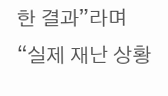한 결과”라며 “실제 재난 상황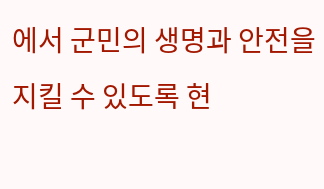에서 군민의 생명과 안전을 지킬 수 있도록 현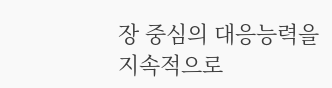장 중심의 대응능력을 지속적으로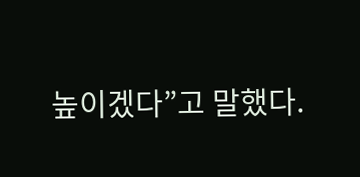높이겠다”고 말했다.